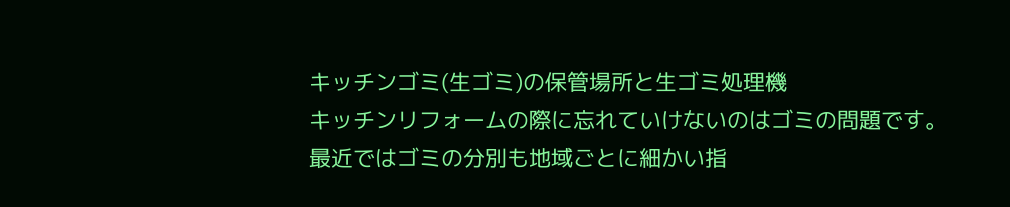キッチンゴミ(生ゴミ)の保管場所と生ゴミ処理機
キッチンリフォームの際に忘れていけないのはゴミの問題です。
最近ではゴミの分別も地域ごとに細かい指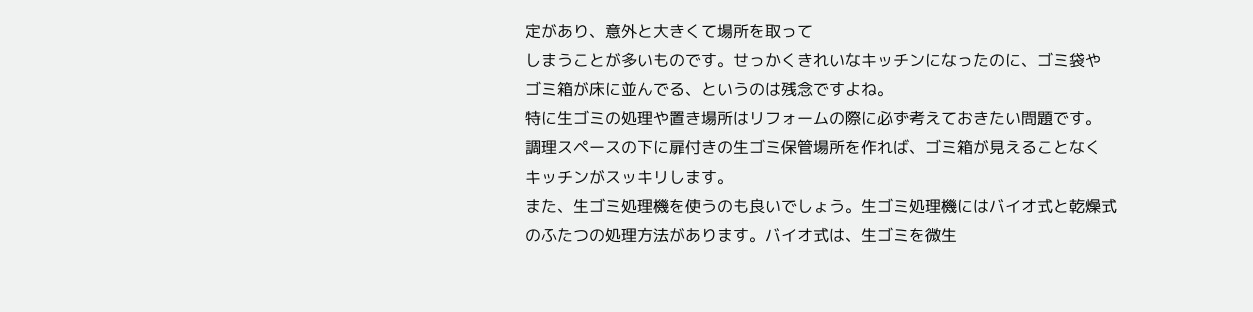定があり、意外と大きくて場所を取って
しまうことが多いものです。せっかくきれいなキッチンになったのに、ゴミ袋や
ゴミ箱が床に並んでる、というのは残念ですよね。
特に生ゴミの処理や置き場所はリフォームの際に必ず考えておきたい問題です。
調理スペースの下に扉付きの生ゴミ保管場所を作れば、ゴミ箱が見えることなく
キッチンがスッキリします。
また、生ゴミ処理機を使うのも良いでしょう。生ゴミ処理機にはバイオ式と乾燥式
のふたつの処理方法があります。バイオ式は、生ゴミを微生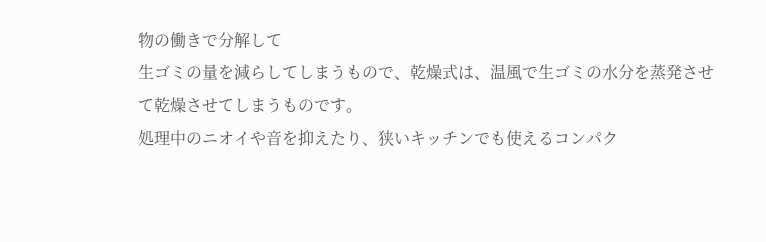物の働きで分解して
生ゴミの量を減らしてしまうもので、乾燥式は、温風で生ゴミの水分を蒸発させ
て乾燥させてしまうものです。
処理中のニオイや音を抑えたり、狭いキッチンでも使えるコンパク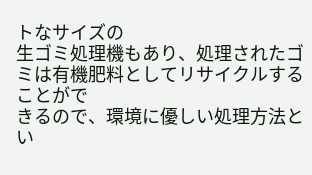トなサイズの
生ゴミ処理機もあり、処理されたゴミは有機肥料としてリサイクルすることがで
きるので、環境に優しい処理方法とい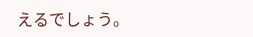えるでしょう。